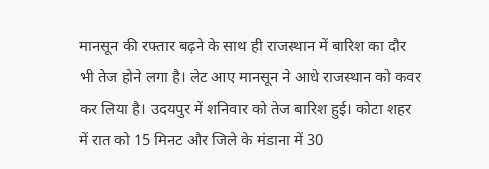मानसून की रफ्तार बढ़ने के साथ ही राजस्थान में बारिश का दौर भी तेज होने लगा है। लेट आए मानसून ने आधे राजस्थान को कवर कर लिया है। उदयपुर में शनिवार को तेज बारिश हुई। कोटा शहर में रात को 15 मिनट और जिले के मंडाना में 30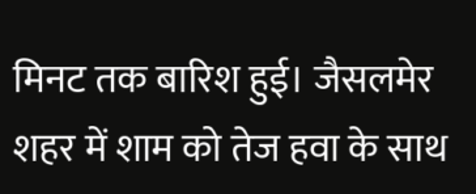मिनट तक बारिश हुई। जैसलमेर शहर में शाम को तेज हवा के साथ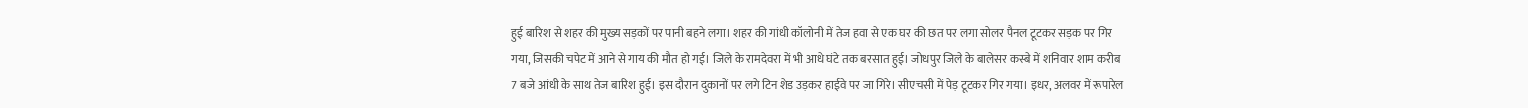हुई बारिश से शहर की मुख्य सड़कों पर पानी बहने लगा। शहर की गांधी कॉलोनी में तेज हवा से एक घर की छत पर लगा सोलर पैनल टूटकर सड़क पर गिर गया, जिसकी चपेट में आने से गाय की मौत हो गई। जिले के रामदेवरा में भी आधे घंटे तक बरसात हुई। जोधपुर जिले के बालेसर कस्बे में शनिवार शाम करीब 7 बजे आंधी के साथ तेज बारिश हुई। इस दौरान दुकानों पर लगे टिन शेड उड़कर हाईवे पर जा गिरे। सीएचसी में पेड़ टूटकर गिर गया। इधर, अलवर में रूपारेल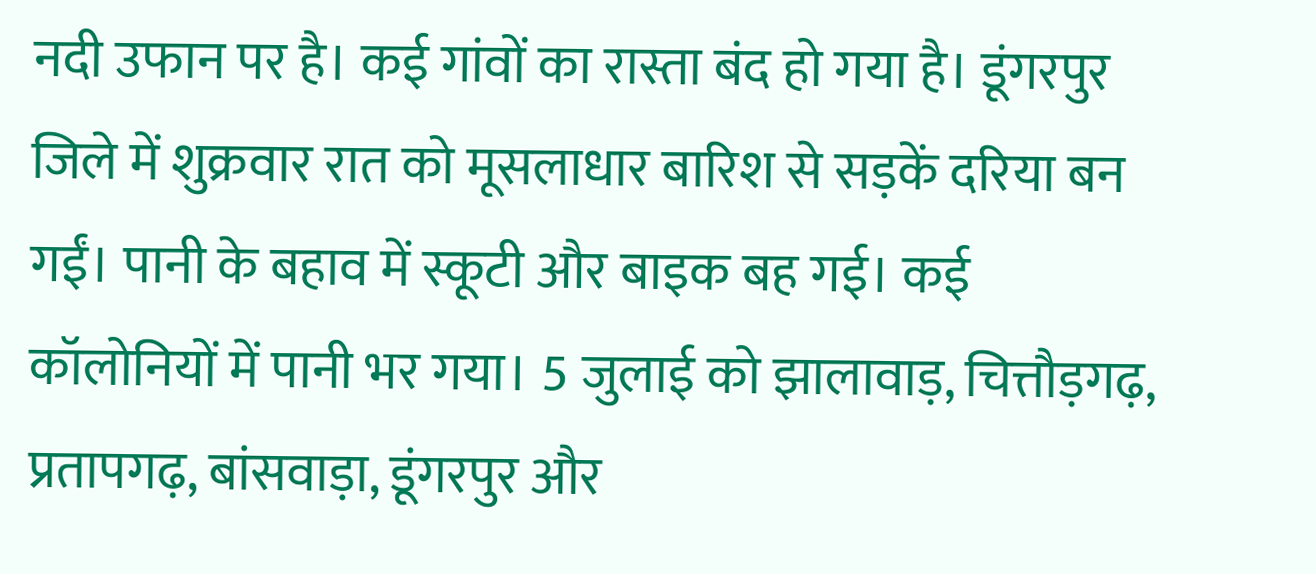नदी उफान पर है। कई गांवों का रास्ता बंद हो गया है। डूंगरपुर जिले में शुक्रवार रात को मूसलाधार बारिश से सड़कें दरिया बन गईं। पानी के बहाव में स्कूटी और बाइक बह गई। कई कॉलोनियों में पानी भर गया। 5 जुलाई को झालावाड़, चित्तौड़गढ़, प्रतापगढ़, बांसवाड़ा, डूंगरपुर और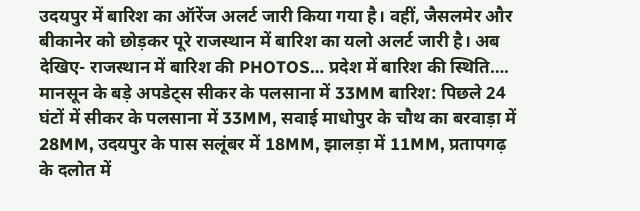उदयपुर में बारिश का ऑरेंज अलर्ट जारी किया गया है। वहीं, जैसलमेर और बीकानेर को छोड़कर पूरे राजस्थान में बारिश का यलो अलर्ट जारी है। अब देखिए- राजस्थान में बारिश की PHOTOS… प्रदेश में बारिश की स्थिति…. मानसून के बड़े अपडेट्स सीकर के पलसाना में 33MM बारिश: पिछले 24 घंटों में सीकर के पलसाना में 33MM, सवाई माधोपुर के चौथ का बरवाड़ा में 28MM, उदयपुर के पास सलूंबर में 18MM, झालड़ा में 11MM, प्रतापगढ़ के दलोत में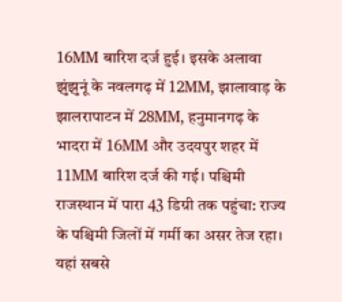16MM बारिश दर्ज हुई। इसके अलावा झुंझुनूं के नवलगढ़ में 12MM, झालावाड़ के झालरापाटन में 28MM, हनुमानगढ़ के भादरा में 16MM और उदयपुर शहर में 11MM बारिश दर्ज की गई। पश्चिमी राजस्थान में पारा 43 डिग्री तक पहुंचा: राज्य के पश्चिमी जिलों में गर्मी का असर तेज रहा। यहां सबसे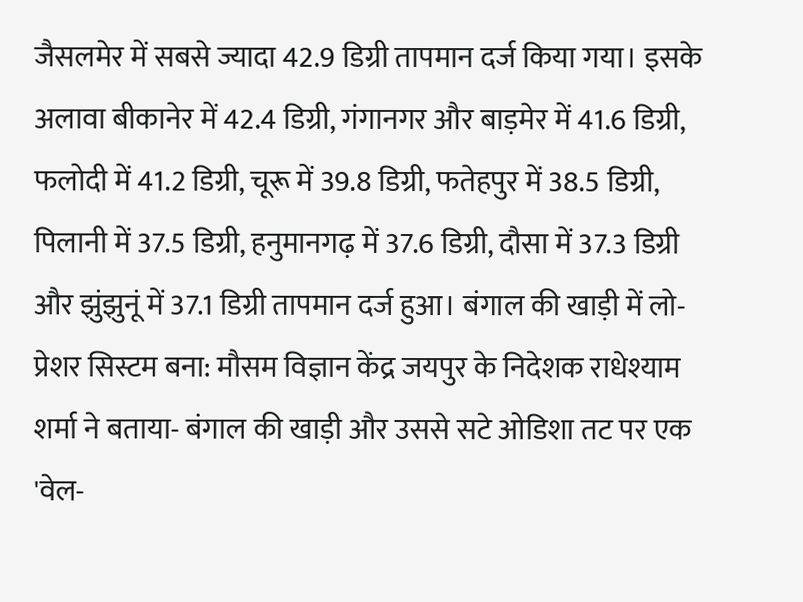जैसलमेर में सबसे ज्यादा 42.9 डिग्री तापमान दर्ज किया गया। इसके अलावा बीकानेर में 42.4 डिग्री, गंगानगर और बाड़मेर में 41.6 डिग्री, फलोदी में 41.2 डिग्री, चूरू में 39.8 डिग्री, फतेहपुर में 38.5 डिग्री, पिलानी में 37.5 डिग्री, हनुमानगढ़ में 37.6 डिग्री, दौसा में 37.3 डिग्री और झुंझुनूं में 37.1 डिग्री तापमान दर्ज हुआ। बंगाल की खाड़ी में लो-प्रेशर सिस्टम बना: मौसम विज्ञान केंद्र जयपुर के निदेशक राधेश्याम शर्मा ने बताया- बंगाल की खाड़ी और उससे सटे ओडिशा तट पर एक 'वेल-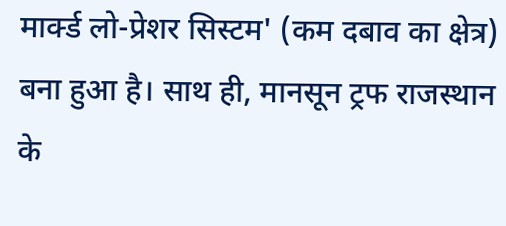मार्क्ड लो-प्रेशर सिस्टम' (कम दबाव का क्षेत्र) बना हुआ है। साथ ही, मानसून ट्रफ राजस्थान के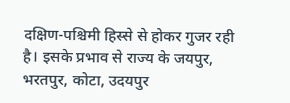दक्षिण-पश्चिमी हिस्से से होकर गुजर रही है। इसके प्रभाव से राज्य के जयपुर, भरतपुर, कोटा, उदयपुर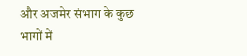और अजमेर संभाग के कुछ भागों में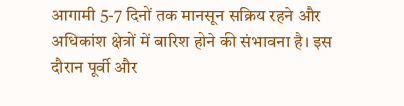आगामी 5-7 दिनों तक मानसून सक्रिय रहने और अधिकांश क्षेत्रों में बारिश होने की संभावना है। इस दौरान पूर्वी और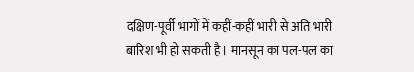दक्षिण-पूर्वी भागों में कहीं-कहीं भारी से अति भारी बारिश भी हो सकती है। मानसून का पल-पल का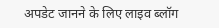अपडेट जानने के लिए लाइव ब्लॉग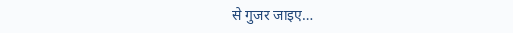से गुजर जाइए…